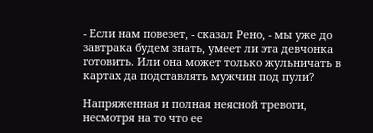- Если нам повезет, - сказал Рено, - мы уже до завтрака будем знать, умеет ли эта девчонка готовить. Или она может только жульничать в картах да подставлять мужчин под пули?

Напряженная и полная неясной тревоги, несмотря на то что ее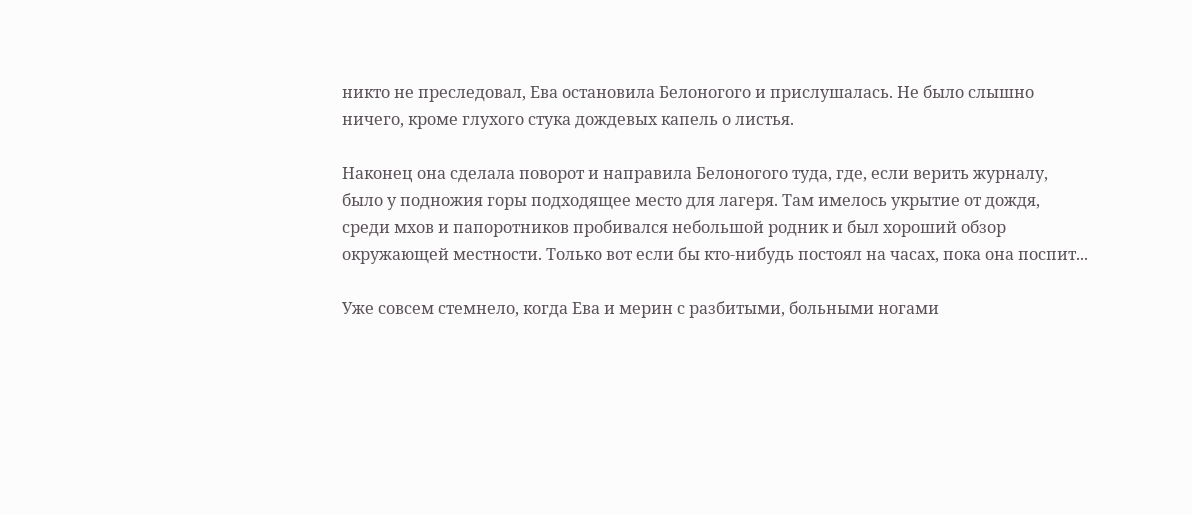никто не преследовал, Ева остановила Белоногого и прислушалась. Не было слышно ничего, кроме глухого стука дождевых капель о листья.

Наконец она сделала поворот и направила Белоногого туда, где, если верить журналу, было у подножия горы подходящее место для лагеря. Там имелось укрытие от дождя, среди мхов и папоротников пробивался небольшой родник и был хороший обзор окружающей местности. Только вот если бы кто-нибудь постоял на часах, пока она поспит...

Уже совсем стемнело, когда Ева и мерин с разбитыми, больными ногами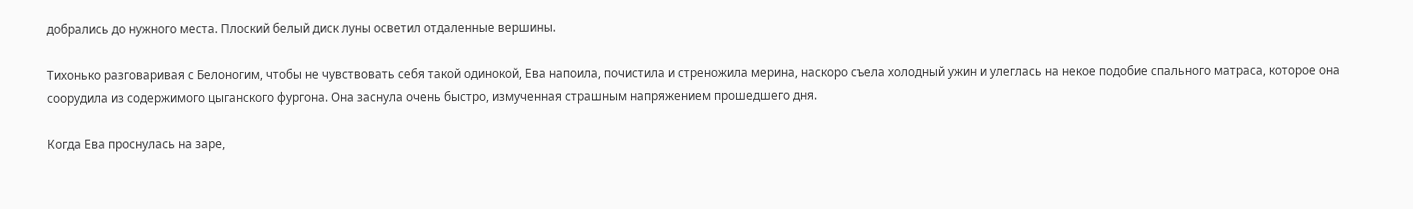добрались до нужного места. Плоский белый диск луны осветил отдаленные вершины.

Тихонько разговаривая с Белоногим, чтобы не чувствовать себя такой одинокой, Ева напоила, почистила и стреножила мерина, наскоро съела холодный ужин и улеглась на некое подобие спального матраса, которое она соорудила из содержимого цыганского фургона. Она заснула очень быстро, измученная страшным напряжением прошедшего дня.

Когда Ева проснулась на заре,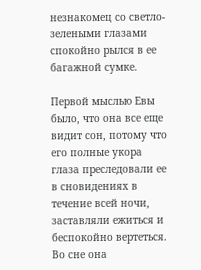незнакомец со светло-зелеными глазами спокойно рылся в ее багажной сумке.

Первой мыслью Евы было, что она все еще видит сон, потому что его полные укора глаза преследовали ее в сновидениях в течение всей ночи, заставляли ежиться и беспокойно вертеться. Во сне она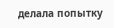делала попытку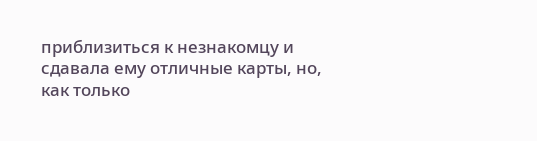приблизиться к незнакомцу и сдавала ему отличные карты, но, как только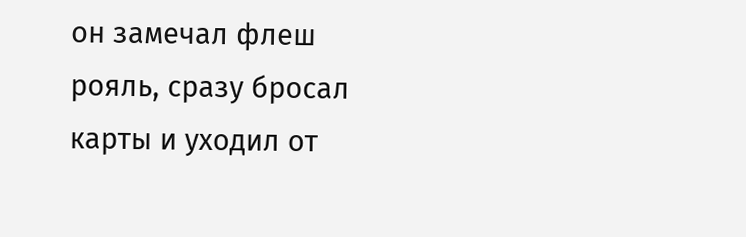он замечал флеш рояль, сразу бросал карты и уходил от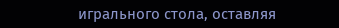игрального стола, оставляя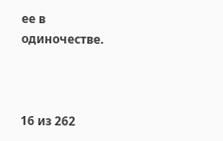ее в одиночестве.



16 из 262